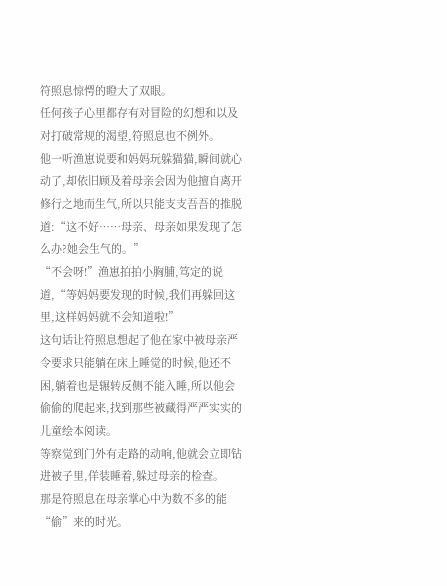符照息惊愕的瞪大了双眼。
任何孩子心里都存有对冒险的幻想和以及对打破常规的渴望,符照息也不例外。
他一听渔崽说要和妈妈玩躲猫猫,瞬间就心动了,却依旧顾及着母亲会因为他擅自离开修行之地而生气,所以只能支支吾吾的推脱道:“这不好……母亲、母亲如果发现了怎么办?她会生气的。”
“不会呀!”渔崽拍拍小胸脯,笃定的说道,“等妈妈要发现的时候,我们再躲回这里,这样妈妈就不会知道啦!”
这句话让符照息想起了他在家中被母亲严令要求只能躺在床上睡觉的时候,他还不困,躺着也是辗转反侧不能入睡,所以他会偷偷的爬起来,找到那些被藏得严严实实的儿童绘本阅读。
等察觉到门外有走路的动响,他就会立即钻进被子里,佯装睡着,躲过母亲的检查。
那是符照息在母亲掌心中为数不多的能“偷”来的时光。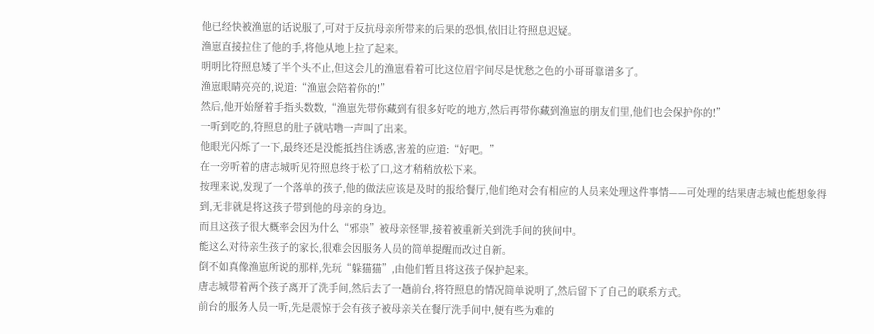他已经快被渔崽的话说服了,可对于反抗母亲所带来的后果的恐惧,依旧让符照息迟疑。
渔崽直接拉住了他的手,将他从地上拉了起来。
明明比符照息矮了半个头不止,但这会儿的渔崽看着可比这位眉宇间尽是忧愁之色的小哥哥靠谱多了。
渔崽眼睛亮亮的,说道:“渔崽会陪着你的!”
然后,他开始掰着手指头数数,“渔崽先带你藏到有很多好吃的地方,然后再带你藏到渔崽的朋友们里,他们也会保护你的!”
一听到吃的,符照息的肚子就咕噜一声叫了出来。
他眼光闪烁了一下,最终还是没能抵挡住诱惑,害羞的应道:“好吧。”
在一旁听着的唐志城听见符照息终于松了口,这才稍稍放松下来。
按理来说,发现了一个落单的孩子,他的做法应该是及时的报给餐厅,他们绝对会有相应的人员来处理这件事情——可处理的结果唐志城也能想象得到,无非就是将这孩子带到他的母亲的身边。
而且这孩子很大概率会因为什么“邪祟”被母亲怪罪,接着被重新关到洗手间的狭间中。
能这么对待亲生孩子的家长,很难会因服务人员的简单提醒而改过自新。
倒不如真像渔崽所说的那样,先玩“躲猫猫”,由他们暂且将这孩子保护起来。
唐志城带着两个孩子离开了洗手间,然后去了一趟前台,将符照息的情况简单说明了,然后留下了自己的联系方式。
前台的服务人员一听,先是震惊于会有孩子被母亲关在餐厅洗手间中,便有些为难的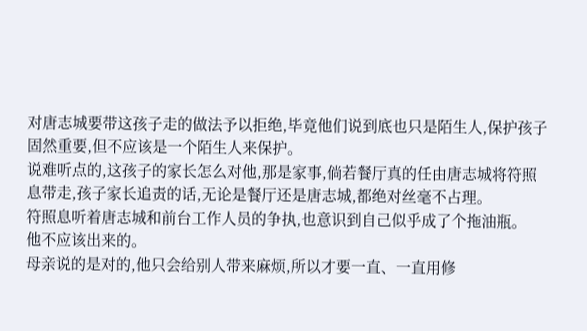对唐志城要带这孩子走的做法予以拒绝,毕竟他们说到底也只是陌生人,保护孩子固然重要,但不应该是一个陌生人来保护。
说难听点的,这孩子的家长怎么对他,那是家事,倘若餐厅真的任由唐志城将符照息带走,孩子家长追责的话,无论是餐厅还是唐志城,都绝对丝毫不占理。
符照息听着唐志城和前台工作人员的争执,也意识到自己似乎成了个拖油瓶。
他不应该出来的。
母亲说的是对的,他只会给别人带来麻烦,所以才要一直、一直用修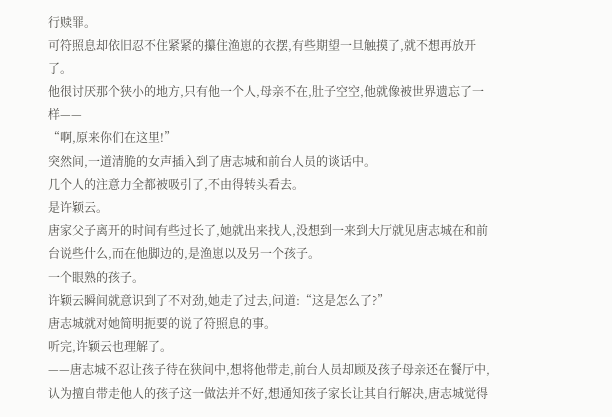行赎罪。
可符照息却依旧忍不住紧紧的攥住渔崽的衣摆,有些期望一旦触摸了,就不想再放开了。
他很讨厌那个狭小的地方,只有他一个人,母亲不在,肚子空空,他就像被世界遗忘了一样——
“啊,原来你们在这里!”
突然间,一道清脆的女声插入到了唐志城和前台人员的谈话中。
几个人的注意力全都被吸引了,不由得转头看去。
是许颖云。
唐家父子离开的时间有些过长了,她就出来找人,没想到一来到大厅就见唐志城在和前台说些什么,而在他脚边的,是渔崽以及另一个孩子。
一个眼熟的孩子。
许颖云瞬间就意识到了不对劲,她走了过去,问道:“这是怎么了?”
唐志城就对她简明扼要的说了符照息的事。
听完,许颖云也理解了。
——唐志城不忍让孩子待在狭间中,想将他带走,前台人员却顾及孩子母亲还在餐厅中,认为擅自带走他人的孩子这一做法并不好,想通知孩子家长让其自行解决,唐志城觉得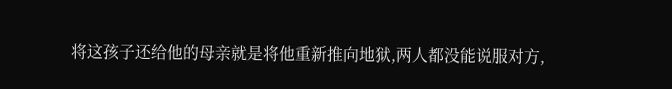将这孩子还给他的母亲就是将他重新推向地狱,两人都没能说服对方,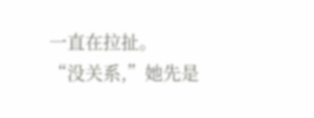一直在拉扯。
“没关系,”她先是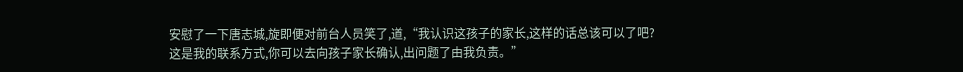安慰了一下唐志城,旋即便对前台人员笑了,道,“我认识这孩子的家长,这样的话总该可以了吧?这是我的联系方式,你可以去向孩子家长确认,出问题了由我负责。”